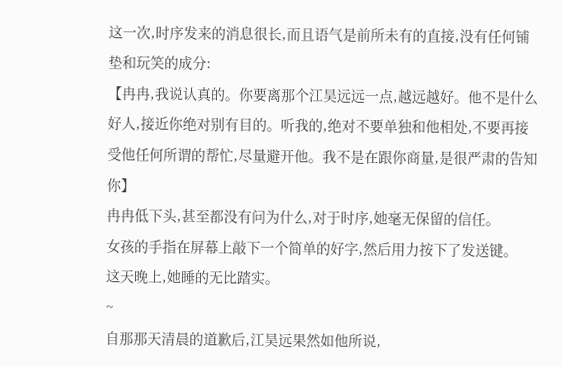这一次,时序发来的消息很长,而且语气是前所未有的直接,没有任何铺垫和玩笑的成分:
【冉冉,我说认真的。你要离那个江昊远远一点,越远越好。他不是什么好人,接近你绝对别有目的。听我的,绝对不要单独和他相处,不要再接受他任何所谓的帮忙,尽量避开他。我不是在跟你商量,是很严肃的告知你】
冉冉低下头,甚至都没有问为什么,对于时序,她毫无保留的信任。
女孩的手指在屏幕上敲下一个简单的好字,然后用力按下了发送键。
这天晚上,她睡的无比踏实。
~
自那那天清晨的道歉后,江昊远果然如他所说,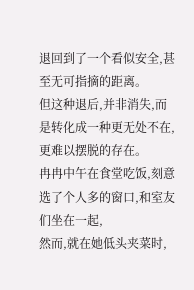退回到了一个看似安全,甚至无可指摘的距离。
但这种退后,并非消失,而是转化成一种更无处不在,更难以摆脱的存在。
冉冉中午在食堂吃饭,刻意选了个人多的窗口,和室友们坐在一起,
然而,就在她低头夹菜时,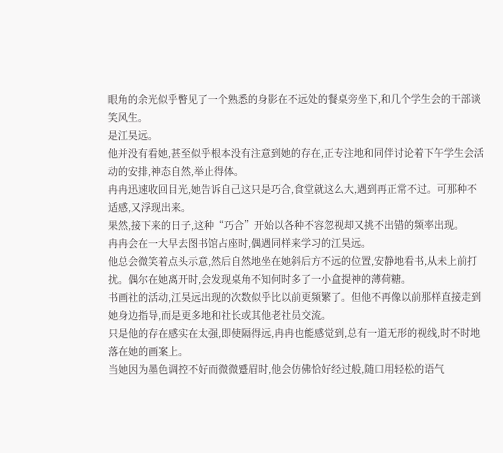眼角的余光似乎瞥见了一个熟悉的身影在不远处的餐桌旁坐下,和几个学生会的干部谈笑风生。
是江昊远。
他并没有看她,甚至似乎根本没有注意到她的存在,正专注地和同伴讨论着下午学生会活动的安排,神态自然,举止得体。
冉冉迅速收回目光,她告诉自己这只是巧合,食堂就这么大,遇到再正常不过。可那种不适感,又浮现出来。
果然,接下来的日子,这种“巧合”开始以各种不容忽视却又挑不出错的频率出现。
冉冉会在一大早去图书馆占座时,偶遇同样来学习的江昊远。
他总会微笑着点头示意,然后自然地坐在她斜后方不远的位置,安静地看书,从未上前打扰。偶尔在她离开时,会发现桌角不知何时多了一小盒提神的薄荷糖。
书画社的活动,江昊远出现的次数似乎比以前更频繁了。但他不再像以前那样直接走到她身边指导,而是更多地和社长或其他老社员交流。
只是他的存在感实在太强,即使隔得远,冉冉也能感觉到,总有一道无形的视线,时不时地落在她的画案上。
当她因为墨色调控不好而微微蹙眉时,他会仿佛恰好经过般,随口用轻松的语气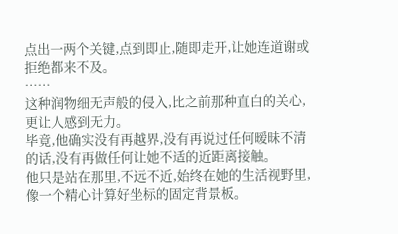点出一两个关键,点到即止,随即走开,让她连道谢或拒绝都来不及。
……
这种润物细无声般的侵入,比之前那种直白的关心,更让人感到无力。
毕竟,他确实没有再越界,没有再说过任何暧昧不清的话,没有再做任何让她不适的近距离接触。
他只是站在那里,不远不近,始终在她的生活视野里,像一个精心计算好坐标的固定背景板。